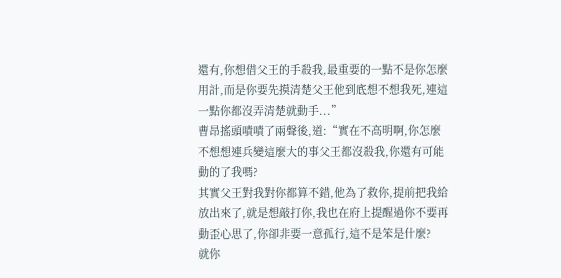還有,你想借父王的手殺我,最重要的一點不是你怎麼用計,而是你要先摸清楚父王他到底想不想我死,連這一點你都沒弄清楚就動手...”
曹昂搖頭嘖嘖了兩聲後,道:“實在不高明啊,你怎麼不想想連兵變這麼大的事父王都沒殺我,你還有可能動的了我嗎?
其實父王對我對你都算不錯,他為了救你,提前把我給放出來了,就是想敲打你,我也在府上提醒過你不要再動歪心思了,你卻非要一意孤行,這不是笨是什麼?
就你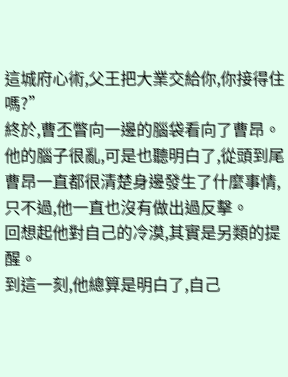這城府心術,父王把大業交給你,你接得住嗎?”
終於,曹丕瞥向一邊的腦袋看向了曹昂。
他的腦子很亂,可是也聽明白了,從頭到尾曹昂一直都很清楚身邊發生了什麼事情,只不過,他一直也沒有做出過反擊。
回想起他對自己的冷漠,其實是另類的提醒。
到這一刻,他總算是明白了,自己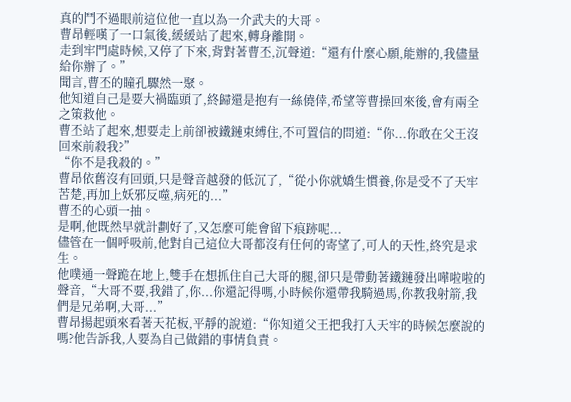真的鬥不過眼前這位他一直以為一介武夫的大哥。
曹昂輕嘆了一口氣後,緩緩站了起來,轉身離開。
走到牢門處時候,又停了下來,背對著曹丕,沉聲道:“還有什麼心願,能辦的,我儘量給你辦了。”
聞言,曹丕的瞳孔驟然一聚。
他知道自己是要大禍臨頭了,終歸還是抱有一絲僥倖,希望等曹操回來後,會有兩全之策救他。
曹丕站了起來,想要走上前卻被鐵鏈束縛住,不可置信的問道:“你...你敢在父王沒回來前殺我?”
“你不是我殺的。”
曹昂依舊沒有回頭,只是聲音越發的低沉了,“從小你就嬌生慣養,你是受不了天牢苦楚,再加上妖邪反噬,病死的...”
曹丕的心頭一抽。
是啊,他既然早就計劃好了,又怎麼可能會留下痕跡呢...
儘管在一個呼吸前,他對自己這位大哥都沒有任何的寄望了,可人的天性,終究是求生。
他噗通一聲跪在地上,雙手在想抓住自己大哥的腿,卻只是帶動著鐵鏈發出嘩啦啦的聲音,“大哥不要,我錯了,你...你還記得嗎,小時候你還帶我騎過馬,你教我射箭,我們是兄弟啊,大哥...”
曹昂揚起頭來看著天花板,平靜的說道:“你知道父王把我打入天牢的時候怎麼說的嗎?他告訴我,人要為自己做錯的事情負責。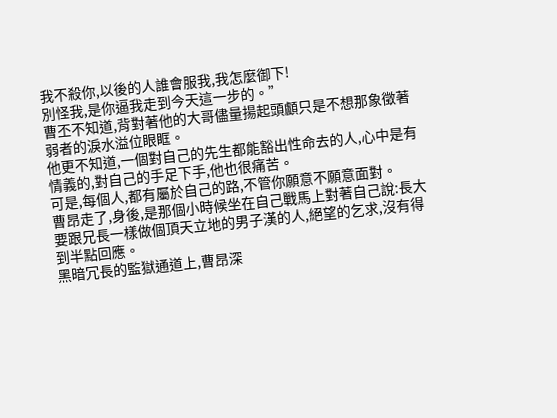我不殺你,以後的人誰會服我,我怎麼御下!
別怪我,是你逼我走到今天這一步的。”
曹丕不知道,背對著他的大哥儘量揚起頭顱只是不想那象徵著弱者的淚水溢位眼眶。
他更不知道,一個對自己的先生都能豁出性命去的人,心中是有情義的,對自己的手足下手,他也很痛苦。
可是,每個人,都有屬於自己的路,不管你願意不願意面對。
曹昂走了,身後,是那個小時候坐在自己戰馬上對著自己說:長大要跟兄長一樣做個頂天立地的男子漢的人,絕望的乞求,沒有得到半點回應。
黑暗冗長的監獄通道上,曹昂深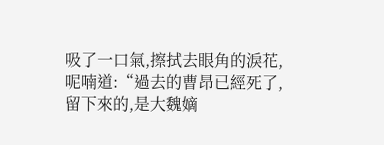吸了一口氣,擦拭去眼角的淚花,呢喃道:“過去的曹昂已經死了,留下來的,是大魏嫡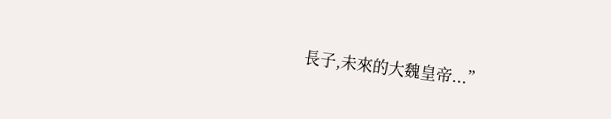長子,未來的大魏皇帝...”